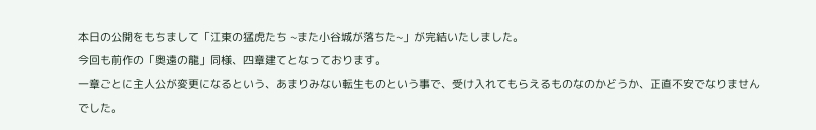本日の公開をもちまして「江東の猛虎たち ~また小谷城が落ちた~」が完結いたしました。
今回も前作の「奥遠の龍」同様、四章建てとなっております。
一章ごとに主人公が変更になるという、あまりみない転生ものという事で、受け入れてもらえるものなのかどうか、正直不安でなりませんでした。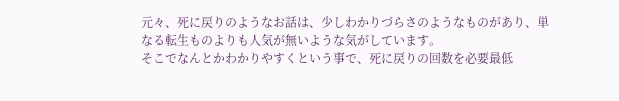元々、死に戻りのようなお話は、少しわかりづらさのようなものがあり、単なる転生ものよりも人気が無いような気がしています。
そこでなんとかわかりやすくという事で、死に戻りの回数を必要最低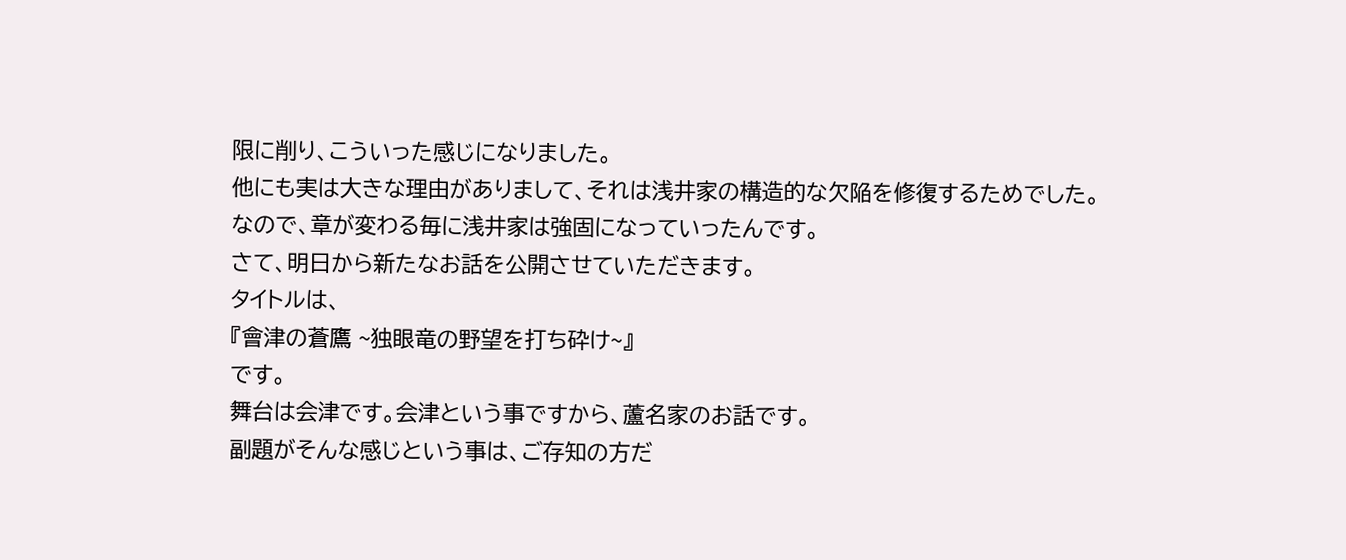限に削り、こういった感じになりました。
他にも実は大きな理由がありまして、それは浅井家の構造的な欠陥を修復するためでした。
なので、章が変わる毎に浅井家は強固になっていったんです。
さて、明日から新たなお話を公開させていただきます。
タイトルは、
『會津の蒼鷹 ~独眼竜の野望を打ち砕け~』
です。
舞台は会津です。会津という事ですから、蘆名家のお話です。
副題がそんな感じという事は、ご存知の方だ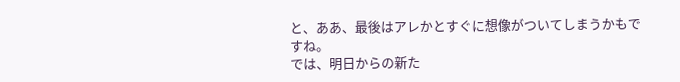と、ああ、最後はアレかとすぐに想像がついてしまうかもですね。
では、明日からの新た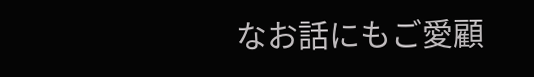なお話にもご愛顧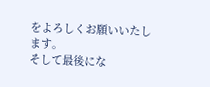をよろしくお願いいたします。
そして最後にな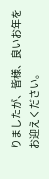りましたが、皆様、良いお年をお迎えください。